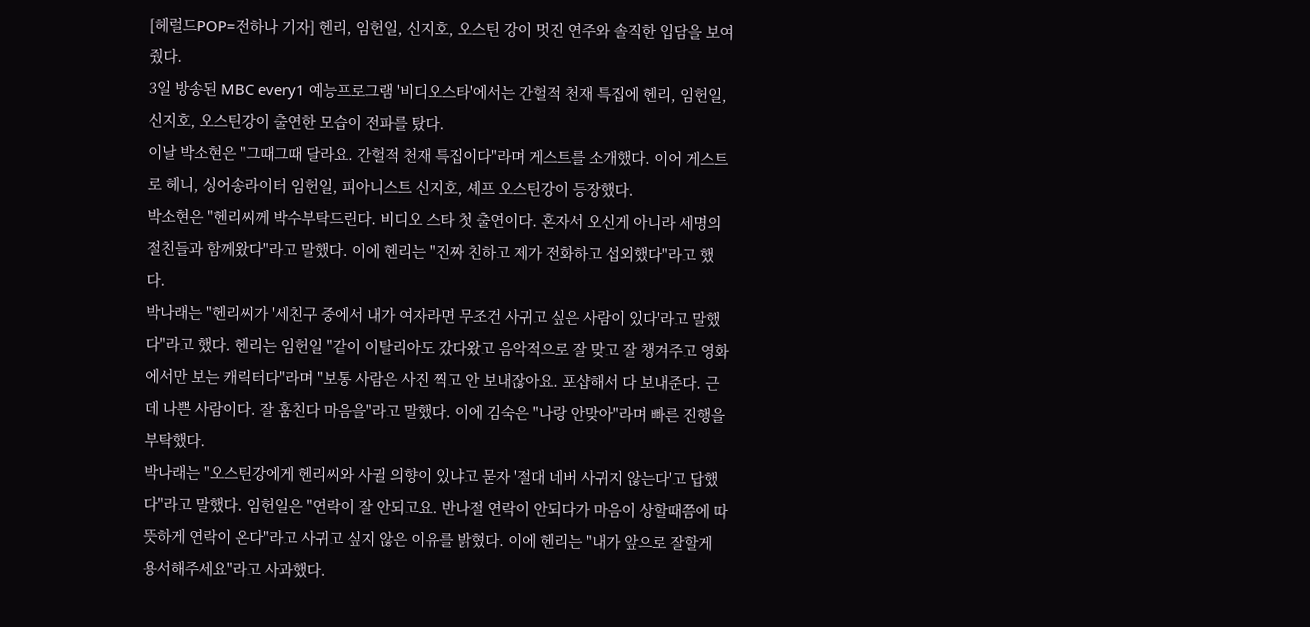[헤럴드POP=전하나 기자] 헨리, 임헌일, 신지호, 오스틴 강이 멋진 연주와 솔직한 입담을 보여줬다.
3일 방송된 MBC every1 예능프로그램 '비디오스타'에서는 간헐적 천재 특집에 헨리, 임헌일, 신지호, 오스틴강이 출연한 모습이 전파를 탔다.
이날 박소현은 "그때그때 달라요. 간헐적 천재 특집이다"라며 게스트를 소개했다. 이어 게스트로 헤니, 싱어송라이터 임헌일, 피아니스트 신지호, 셰프 오스틴강이 등장했다.
박소현은 "헨리씨께 박수부탁드린다. 비디오 스타 첫 출연이다. 혼자서 오신게 아니라 세명의 절친들과 함께왔다"라고 말했다. 이에 헨리는 "진짜 친하고 제가 전화하고 섭외했다"라고 했다.
박나래는 "헨리씨가 '세친구 중에서 내가 여자라면 무조건 사귀고 싶은 사람이 있다'라고 말했다"라고 했다. 헨리는 임헌일 "같이 이탈리아도 갔다왔고 음악적으로 잘 맞고 잘 챙겨주고 영화에서만 보는 캐릭터다"라며 "보통 사람은 사진 찍고 안 보내잖아요. 포샵해서 다 보내준다. 근데 나쁜 사람이다. 잘 훔친다 마음을"라고 말했다. 이에 김숙은 "나랑 안맞아"라며 빠른 진행을 부탁했다.
박나래는 "오스틴강에게 헨리씨와 사귈 의향이 있냐고 묻자 '절대 네버 사귀지 않는다'고 답했다"라고 말했다. 임헌일은 "연락이 잘 안되고요. 반나절 연락이 안되다가 마음이 상할때쯤에 따뜻하게 연락이 온다"라고 사귀고 싶지 않은 이유를 밝혔다. 이에 헨리는 "내가 앞으로 잘할게 용서해주세요"라고 사과했다.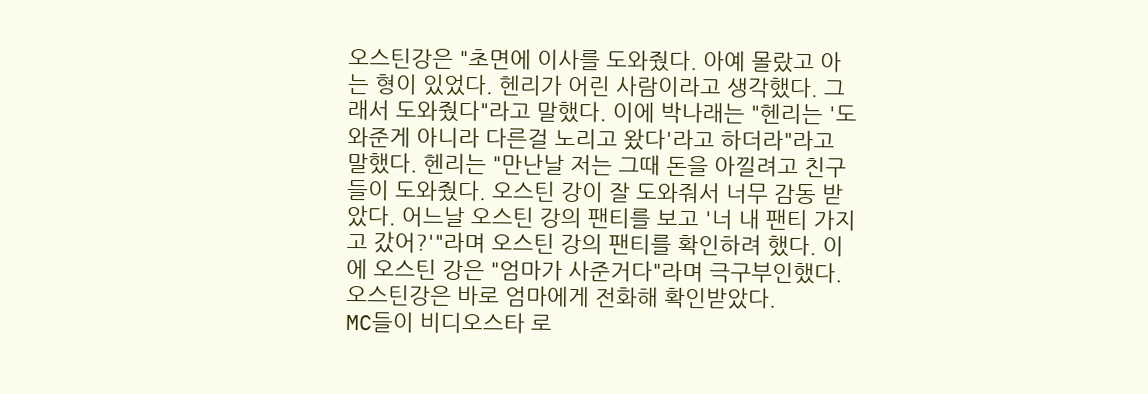오스틴강은 "초면에 이사를 도와줬다. 아예 몰랐고 아는 형이 있었다. 헨리가 어린 사람이라고 생각했다. 그래서 도와줬다"라고 말했다. 이에 박나래는 "헨리는 '도와준게 아니라 다른걸 노리고 왔다'라고 하더라"라고 말했다. 헨리는 "만난날 저는 그때 돈을 아낄려고 친구들이 도와줬다. 오스틴 강이 잘 도와줘서 너무 감동 받았다. 어느날 오스틴 강의 팬티를 보고 '너 내 팬티 가지고 갔어?'"라며 오스틴 강의 팬티를 확인하려 했다. 이에 오스틴 강은 "엄마가 사준거다"라며 극구부인했다. 오스틴강은 바로 엄마에게 전화해 확인받았다.
MC들이 비디오스타 로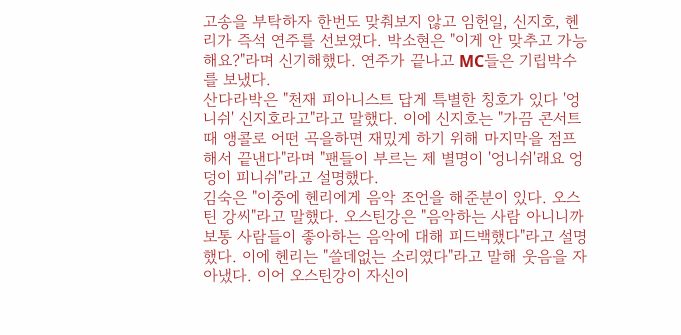고송을 부탁하자 한번도 맞춰보지 않고 임헌일, 신지호, 헨리가 즉석 연주를 선보였다. 박소현은 "이게 안 맞추고 가능해요?"라며 신기해했다. 연주가 끝나고 MC들은 기립박수를 보냈다.
산다라박은 "천재 피아니스트 답게 특별한 칭호가 있다 '엉니쉬' 신지호라고"라고 말했다. 이에 신지호는 "가끔 콘서트때 앵콜로 어떤 곡을하면 재밌게 하기 위해 마지막을 점프해서 끝낸다"라며 "팬들이 부르는 제 별명이 '엉니쉬'래요 엉덩이 피니쉬"라고 설명했다.
김숙은 "이중에 헨리에게 음악 조언을 해준분이 있다. 오스틴 강씨"라고 말했다. 오스틴강은 "음악하는 사람 아니니까 보통 사람들이 좋아하는 음악에 대해 피드백했다"라고 설명했다. 이에 헨리는 "쓸데없는 소리였다"라고 말해 웃음을 자아냈다. 이어 오스틴강이 자신이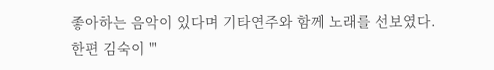좋아하는 음악이 있다며 기타연주와 함께 노래를 선보였다.
한편 김숙이 "'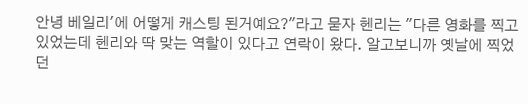안녕 베일리'에 어떻게 캐스팅 된거예요?"라고 묻자 헨리는 "다른 영화를 찍고 있었는데 헨리와 딱 맞는 역할이 있다고 연락이 왔다. 알고보니까 옛날에 찍었던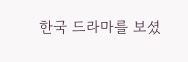한국 드라마를 보셨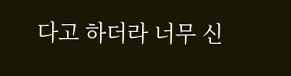다고 하더라 너무 신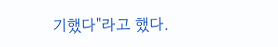기했다"라고 했다.